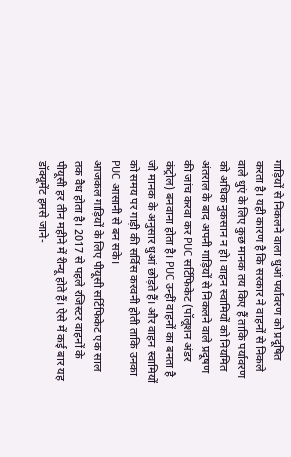गाड़ियों से निकलने वाला धुआं पर्यावरण को प्रदूषित करता है। यही कारण है कि सरकार ने वाहनों से निकले वाले धुएं के लिए कुछ मानक तय किए हैं ताकि पर्यावरण को अधिक नुकसान न हो। वाहन स्वामियों को नियमित अंतराल के बाद अपनी गाड़ियों से निकलने वाले प्रदूषण की जांच करवा कर PUC सर्टिफिकेट (पॉलूशन अंडर कंट्रोल) बनवाना होता है। PUC उन्हीं वाहनों का बनता है जो मानक के अनुसार धुआं छोड़ते हैं। और वाहन स्वामियों को समय पर गाड़ी की सर्विस करवनी होती ताकि उनका PUC आसानी से बन सके।
आजकल गाड़ियों के लिए पीयूसी सर्टिफिकेट एक साल तक वैध होता है। 2017 से पहले रजिस्टर वाहनों के पीयूसी हर तीन महीने में रीन्यू होते हैं। ऐसे में कई बार यह डॉक्यूमेंट हमसे जाने-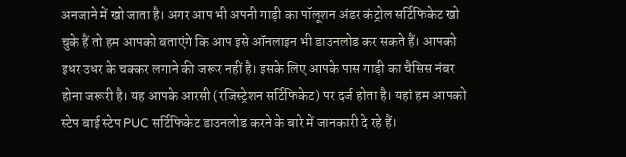अनजाने में खो जाता है। अगर आप भी अपनी गाड़ी का पॉलूशन अंडर कंट्रोल सर्टिफिकेट खो चुके हैं तो हम आपको बताएंगे कि आप इसे ऑनलाइन भी डाउनलोड कर सकते हैं। आपको इधर उधर के चक्कर लगाने की जरूर नहीं है। इसके लिए आपके पास गाड़ी का चैसिस नंबर होना जरूरी है। यह आपके आरसी (रजिस्ट्रेशन सर्टिफिकेट) पर दर्ज होता है। यहां हम आपको स्टेप बाई स्टेप PUC सर्टिफिकेट डाउनलोड करने के बारे में जानकारी दे रहे हैं।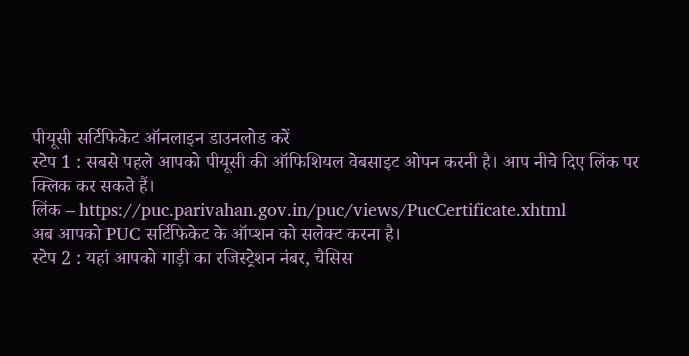पीयूसी सर्टिफिकेट ऑनलाइन डाउनलोड करें
स्टेप 1 : सबसे पहले आपको पीयूसी की ऑफिशियल वेबसाइट ओपन करनी है। आप नीचे दिए लिंक पर क्लिक कर सकते हैं।
लिंक – https://puc.parivahan.gov.in/puc/views/PucCertificate.xhtml
अब आपको PUC सर्टिफिकेट के ऑप्शन को सलेक्ट करना है।
स्टेप 2 : यहां आपको गाड़ी का रजिस्ट्रेशन नंबर, चैसिस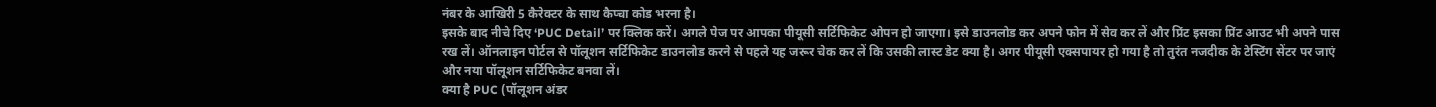नंबर के आखिरी 5 कैरेक्टर के साथ कैप्चा कोड भरना है।
इसके बाद नीचे दिए ‘PUC Detail’ पर क्लिक करें। अगले पेज पर आपका पीयूसी सर्टिफिकेट ओपन हो जाएगा। इसे डाउनलोड कर अपने फोन में सेव कर लें और प्रिंट इसका प्रिंट आउट भी अपने पास रख लें। ऑनलाइन पोर्टल से पॉलूशन सर्टिफिकेट डाउनलोड करने से पहले यह जरूर चेक कर लें कि उसकी लास्ट डेट क्या है। अगर पीयूसी एक्सपायर हो गया है तो तुरंत नजदीक के टेस्टिंग सेंटर पर जाएं और नया पॉलूशन सर्टिफिकेट बनवा लें।
क्या है PUC (पॉलूशन अंडर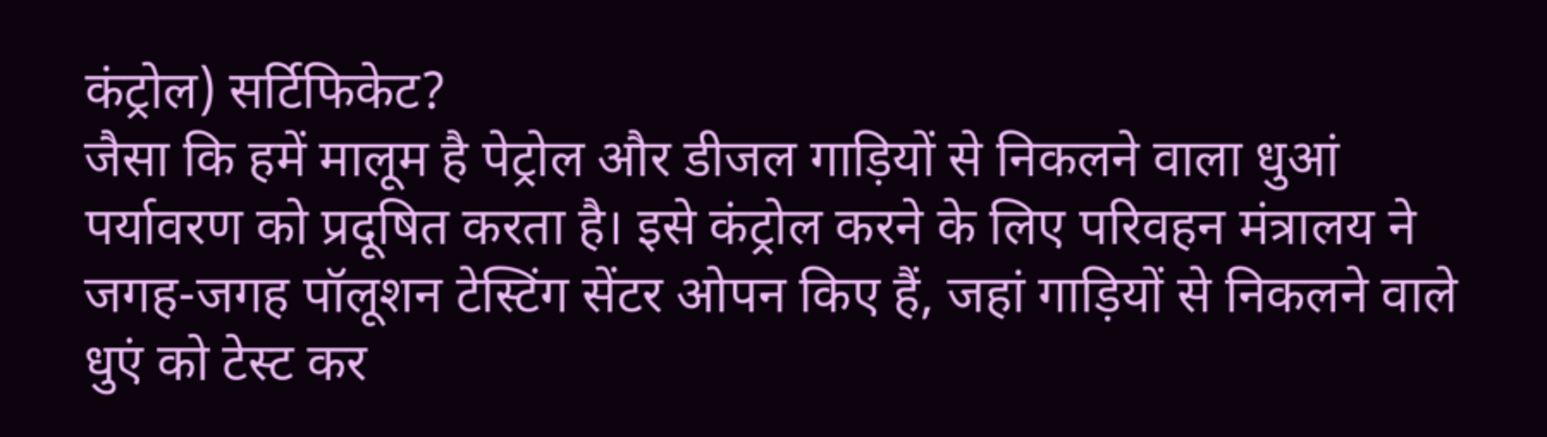कंट्रोल) सर्टिफिकेट?
जैसा कि हमें मालूम है पेट्रोल और डीजल गाड़ियों से निकलने वाला धुआं पर्यावरण को प्रदूषित करता है। इसे कंट्रोल करने के लिए परिवहन मंत्रालय ने जगह-जगह पॉलूशन टेस्टिंग सेंटर ओपन किए हैं, जहां गाड़ियों से निकलने वाले धुएं को टेस्ट कर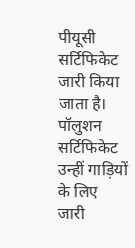पीयूसी सर्टिफिकेट जारी किया जाता है।
पॉलुशन सर्टिफिकेट उन्हीं गाड़ियों के लिए जारी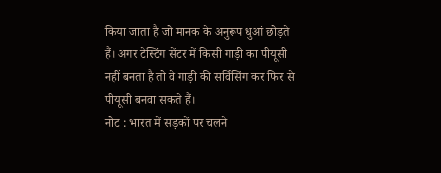किया जाता है जो मानक के अनुरूप धुआं छोड़ते हैं। अगर टेस्टिंग सेंटर में किसी गाड़ी का पीयूसी नहीं बनता है तो वे गाड़ी की सर्विसिंग कर फिर से पीयूसी बनवा सकते हैं।
नोट : भारत में सड़कों पर चलने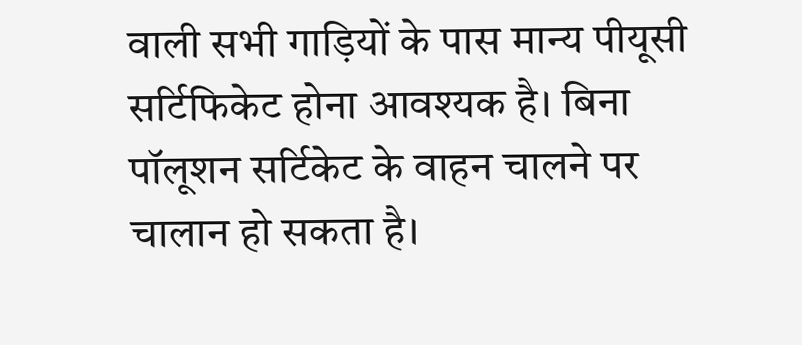वाली सभी गाड़ियों के पास मान्य पीयूसी सर्टिफिकेट होना आवश्यक है। बिना पॉलूशन सर्टिकेट के वाहन चालने पर चालान हो सकता है।